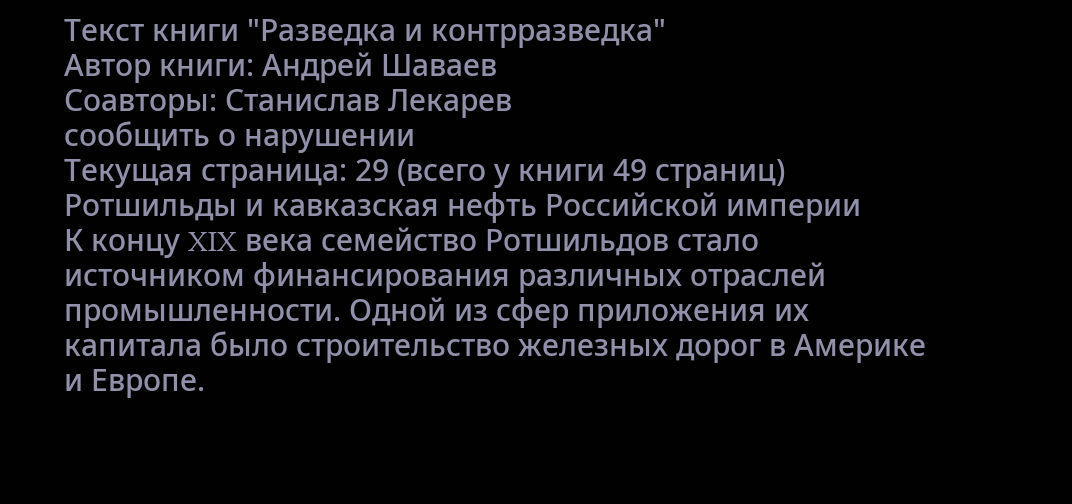Текст книги "Разведка и контрразведка"
Автор книги: Андрей Шаваев
Соавторы: Станислав Лекарев
сообщить о нарушении
Текущая страница: 29 (всего у книги 49 страниц)
Ротшильды и кавказская нефть Российской империи
К концу XIX века семейство Ротшильдов стало источником финансирования различных отраслей промышленности. Одной из сфер приложения их капитала было строительство железных дорог в Америке и Европе.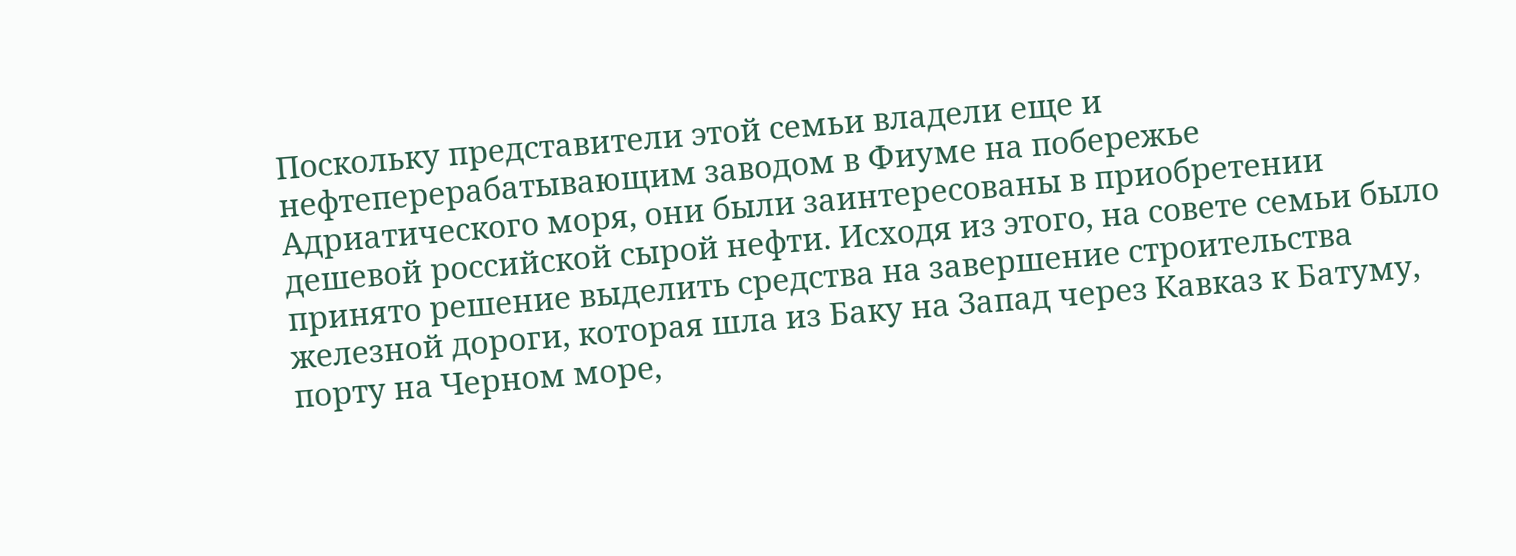Поскольку представители этой семьи владели еще и нефтеперерабатывающим заводом в Фиуме на побережье Адриатического моря, они были заинтересованы в приобретении дешевой российской сырой нефти. Исходя из этого, на совете семьи было принято решение выделить средства на завершение строительства железной дороги, которая шла из Баку на Запад через Кавказ к Батуму, порту на Черном море,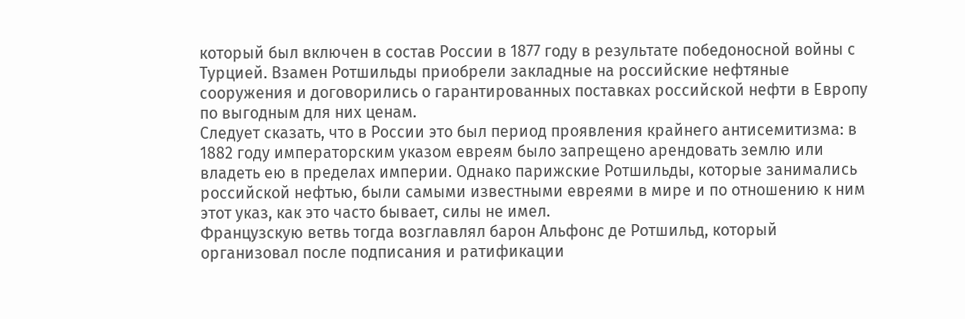который был включен в состав России в 1877 году в результате победоносной войны с Турцией. Взамен Ротшильды приобрели закладные на российские нефтяные сооружения и договорились о гарантированных поставках российской нефти в Европу по выгодным для них ценам.
Следует сказать, что в России это был период проявления крайнего антисемитизма: в 1882 году императорским указом евреям было запрещено арендовать землю или владеть ею в пределах империи. Однако парижские Ротшильды, которые занимались российской нефтью, были самыми известными евреями в мире и по отношению к ним этот указ, как это часто бывает, силы не имел.
Французскую ветвь тогда возглавлял барон Альфонс де Ротшильд, который организовал после подписания и ратификации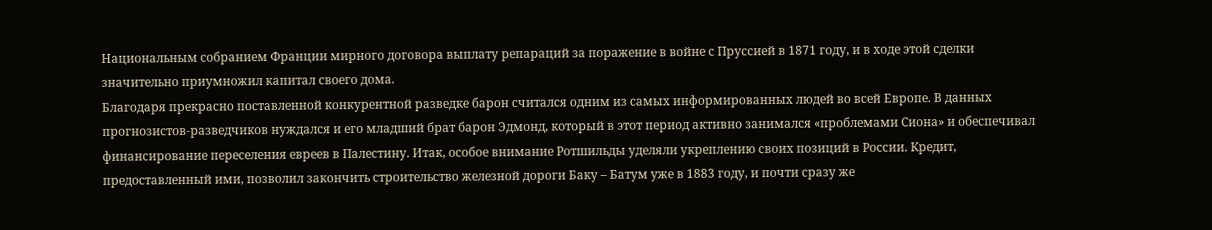Национальным собранием Франции мирного договора выплату репараций за поражение в войне с Пруссией в 1871 году, и в ходе этой сделки значительно приумножил капитал своего дома.
Благодаря прекрасно поставленной конкурентной разведке барон считался одним из самых информированных людей во всей Европе. В данных прогнозистов-разведчиков нуждался и его младший брат барон Эдмонд, который в этот период активно занимался «проблемами Сиона» и обеспечивал финансирование переселения евреев в Палестину. Итак, особое внимание Ротшильды уделяли укреплению своих позиций в России. Кредит, предоставленный ими, позволил закончить строительство железной дороги Баку – Батум уже в 1883 году, и почти сразу же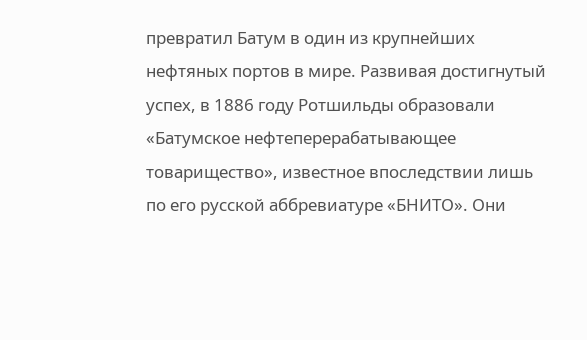превратил Батум в один из крупнейших нефтяных портов в мире. Развивая достигнутый успех, в 1886 году Ротшильды образовали «Батумское нефтеперерабатывающее товарищество», известное впоследствии лишь по его русской аббревиатуре «БНИТО». Они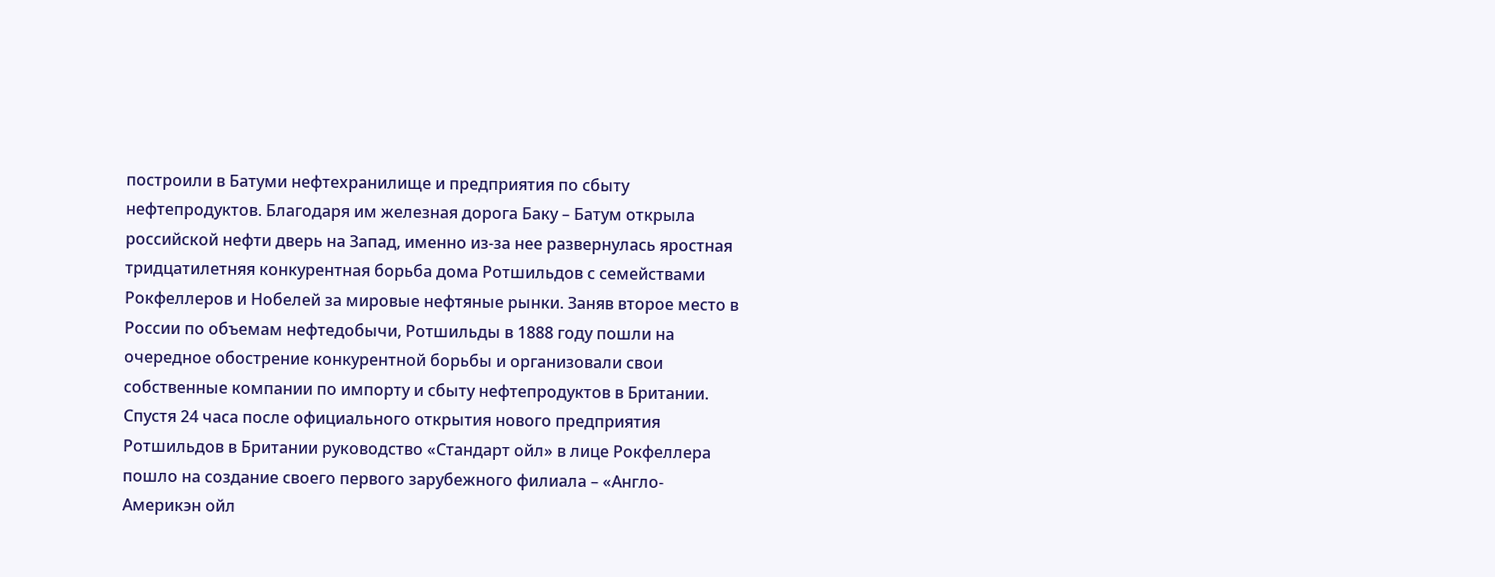построили в Батуми нефтехранилище и предприятия по сбыту нефтепродуктов. Благодаря им железная дорога Баку – Батум открыла российской нефти дверь на Запад, именно из-за нее развернулась яростная тридцатилетняя конкурентная борьба дома Ротшильдов с семействами Рокфеллеров и Нобелей за мировые нефтяные рынки. Заняв второе место в России по объемам нефтедобычи, Ротшильды в 1888 году пошли на очередное обострение конкурентной борьбы и организовали свои собственные компании по импорту и сбыту нефтепродуктов в Британии. Спустя 24 часа после официального открытия нового предприятия Ротшильдов в Британии руководство «Стандарт ойл» в лице Рокфеллера пошло на создание своего первого зарубежного филиала – «Англо-Америкэн ойл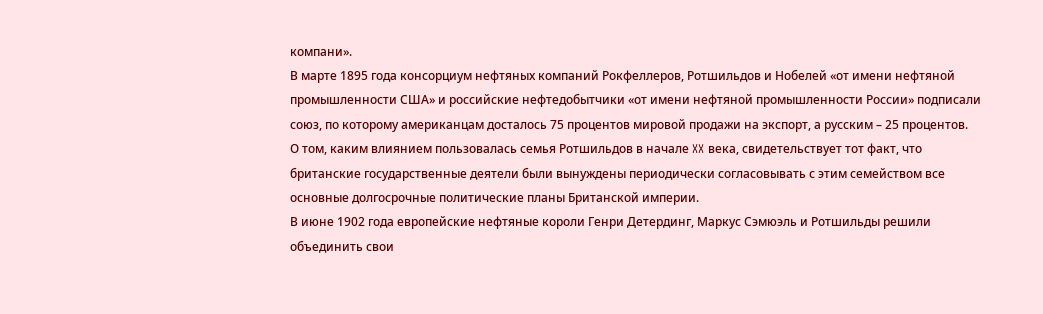компани».
В марте 1895 года консорциум нефтяных компаний Рокфеллеров, Ротшильдов и Нобелей «от имени нефтяной промышленности США» и российские нефтедобытчики «от имени нефтяной промышленности России» подписали союз, по которому американцам досталось 75 процентов мировой продажи на экспорт, а русским – 25 процентов.
О том, каким влиянием пользовалась семья Ротшильдов в начале XX века, свидетельствует тот факт, что британские государственные деятели были вынуждены периодически согласовывать с этим семейством все основные долгосрочные политические планы Британской империи.
В июне 1902 года европейские нефтяные короли Генри Детердинг, Маркус Сэмюэль и Ротшильды решили объединить свои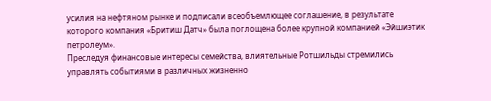усилия на нефтяном рынке и подписали всеобъемлющее соглашение, в результате которого компания «Бритиш Датч» была поглощена более крупной компанией «Эйшиэтик петролеум».
Преследуя финансовые интересы семейства, влиятельные Ротшильды стремились управлять событиями в различных жизненно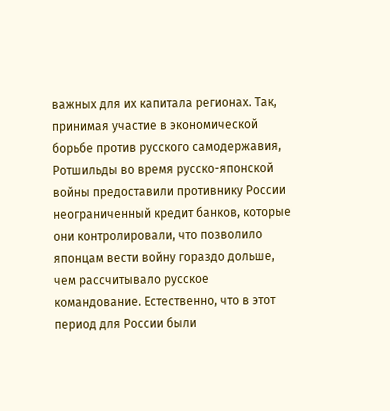важных для их капитала регионах. Так, принимая участие в экономической борьбе против русского самодержавия, Ротшильды во время русско-японской войны предоставили противнику России неограниченный кредит банков, которые они контролировали, что позволило японцам вести войну гораздо дольше, чем рассчитывало русское командование. Естественно, что в этот период для России были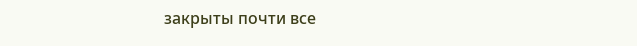закрыты почти все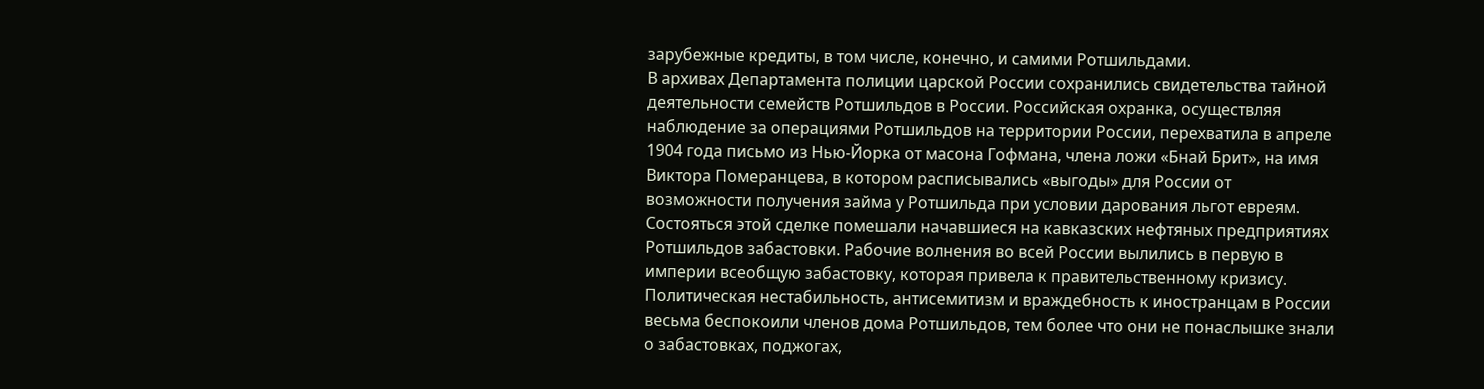зарубежные кредиты, в том числе, конечно, и самими Ротшильдами.
В архивах Департамента полиции царской России сохранились свидетельства тайной деятельности семейств Ротшильдов в России. Российская охранка, осуществляя наблюдение за операциями Ротшильдов на территории России, перехватила в апреле 1904 года письмо из Нью-Йорка от масона Гофмана, члена ложи «Бнай Брит», на имя Виктора Померанцева, в котором расписывались «выгоды» для России от возможности получения займа у Ротшильда при условии дарования льгот евреям. Состояться этой сделке помешали начавшиеся на кавказских нефтяных предприятиях Ротшильдов забастовки. Рабочие волнения во всей России вылились в первую в империи всеобщую забастовку, которая привела к правительственному кризису. Политическая нестабильность, антисемитизм и враждебность к иностранцам в России весьма беспокоили членов дома Ротшильдов, тем более что они не понаслышке знали о забастовках, поджогах,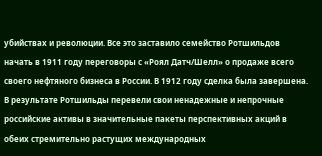убийствах и революции. Все это заставило семейство Ротшильдов начать в 1911 году переговоры с «Роял Датч/Шелл» о продаже всего своего нефтяного бизнеса в России. В 1912 году сделка была завершена. В результате Ротшильды перевели свои ненадежные и непрочные российские активы в значительные пакеты перспективных акций в обеих стремительно растущих международных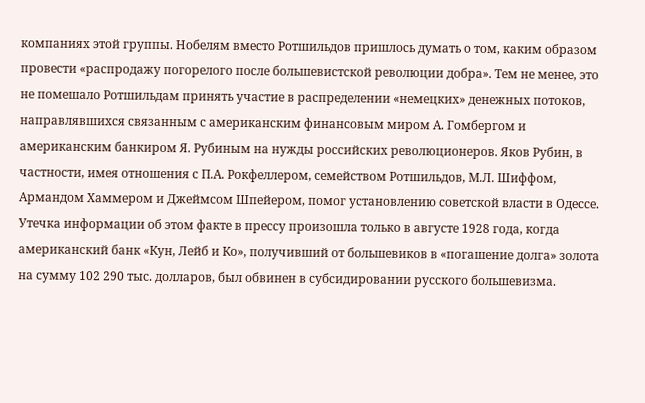компаниях этой группы. Нобелям вместо Ротшильдов пришлось думать о том, каким образом провести «распродажу погорелого после большевистской революции добра». Тем не менее, это не помешало Ротшильдам принять участие в распределении «немецких» денежных потоков, направлявшихся связанным с американским финансовым миром А. Гомбергом и американским банкиром Я. Рубиным на нужды российских революционеров. Яков Рубин, в частности, имея отношения с П.А. Рокфеллером, семейством Ротшильдов, М.Л. Шиффом, Армандом Хаммером и Джеймсом Шпейером, помог установлению советской власти в Одессе. Утечка информации об этом факте в прессу произошла только в августе 1928 года, когда американский банк «Кун, Лейб и Ко», получивший от большевиков в «погашение долга» золота на сумму 102 290 тыс. долларов, был обвинен в субсидировании русского большевизма.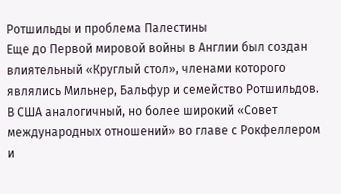Ротшильды и проблема Палестины
Еще до Первой мировой войны в Англии был создан влиятельный «Круглый стол», членами которого являлись Мильнер, Бальфур и семейство Ротшильдов. В США аналогичный, но более широкий «Совет международных отношений» во главе с Рокфеллером и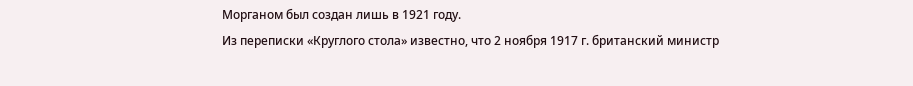Морганом был создан лишь в 1921 году.
Из переписки «Круглого стола» известно, что 2 ноября 1917 г. британский министр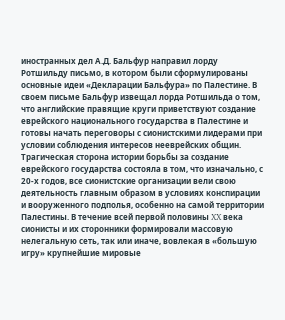иностранных дел А.Д. Бальфур направил лорду Ротшильду письмо, в котором были сформулированы основные идеи «Декларации Бальфура» по Палестине. В своем письме Бальфур извещал лорда Ротшильда о том, что английские правящие круги приветствуют создание еврейского национального государства в Палестине и готовы начать переговоры с сионистскими лидерами при условии соблюдения интересов нееврейских общин.
Трагическая сторона истории борьбы за создание еврейского государства состояла в том, что изначально, с 20-х годов, все сионистские организации вели свою деятельность главным образом в условиях конспирации и вооруженного подполья, особенно на самой территории Палестины. В течение всей первой половины XX века сионисты и их сторонники формировали массовую нелегальную сеть, так или иначе, вовлекая в «большую игру» крупнейшие мировые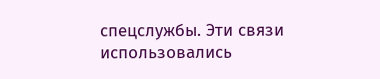спецслужбы. Эти связи использовались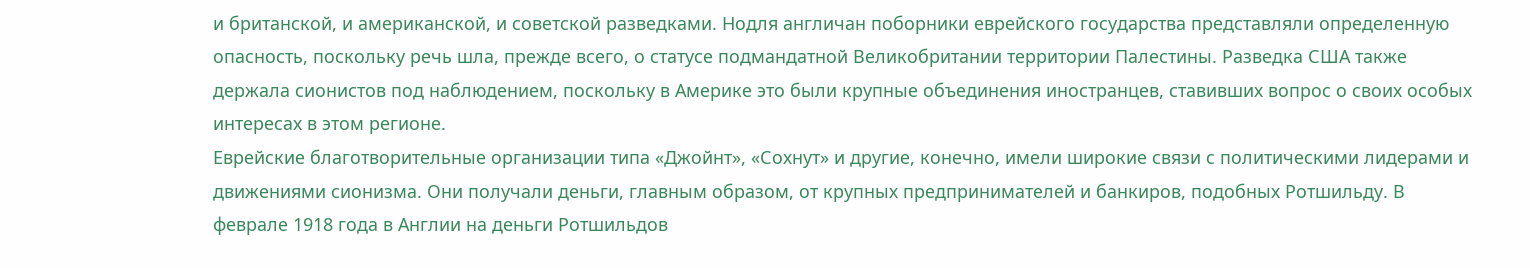и британской, и американской, и советской разведками. Нодля англичан поборники еврейского государства представляли определенную опасность, поскольку речь шла, прежде всего, о статусе подмандатной Великобритании территории Палестины. Разведка США также держала сионистов под наблюдением, поскольку в Америке это были крупные объединения иностранцев, ставивших вопрос о своих особых интересах в этом регионе.
Еврейские благотворительные организации типа «Джойнт», «Сохнут» и другие, конечно, имели широкие связи с политическими лидерами и движениями сионизма. Они получали деньги, главным образом, от крупных предпринимателей и банкиров, подобных Ротшильду. В феврале 1918 года в Англии на деньги Ротшильдов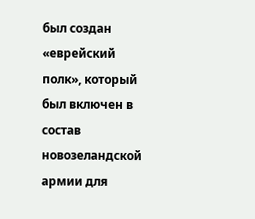был создан «еврейский полк», который был включен в состав новозеландской армии для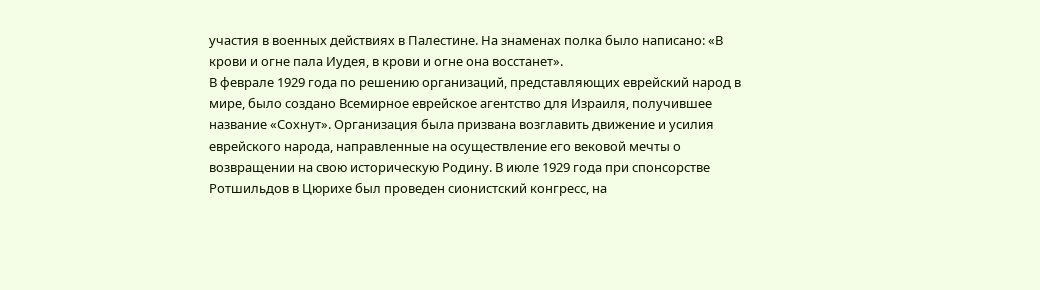участия в военных действиях в Палестине. На знаменах полка было написано: «В крови и огне пала Иудея, в крови и огне она восстанет».
В феврале 1929 года по решению организаций, представляющих еврейский народ в мире, было создано Всемирное еврейское агентство для Израиля, получившее название «Сохнут». Организация была призвана возглавить движение и усилия еврейского народа, направленные на осуществление его вековой мечты о возвращении на свою историческую Родину. В июле 1929 года при спонсорстве Ротшильдов в Цюрихе был проведен сионистский конгресс, на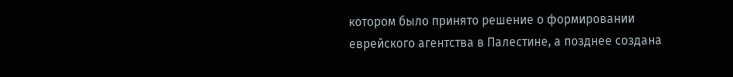котором было принято решение о формировании еврейского агентства в Палестине, а позднее создана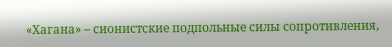«Хагана» – сионистские подпольные силы сопротивления,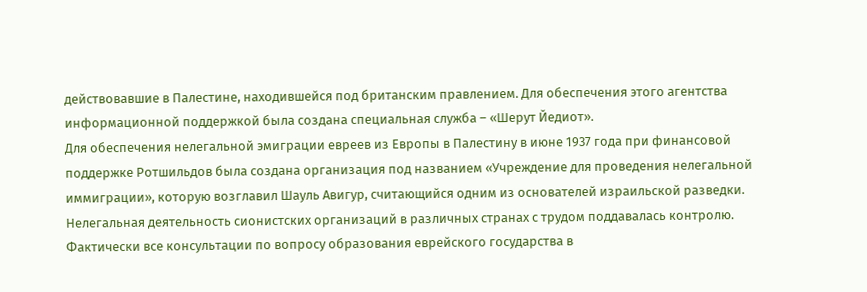действовавшие в Палестине, находившейся под британским правлением. Для обеспечения этого агентства информационной поддержкой была создана специальная служба – «Шерут Йедиот».
Для обеспечения нелегальной эмиграции евреев из Европы в Палестину в июне 1937 года при финансовой поддержке Ротшильдов была создана организация под названием «Учреждение для проведения нелегальной иммиграции», которую возглавил Шауль Авигур, считающийся одним из основателей израильской разведки.
Нелегальная деятельность сионистских организаций в различных странах с трудом поддавалась контролю. Фактически все консультации по вопросу образования еврейского государства в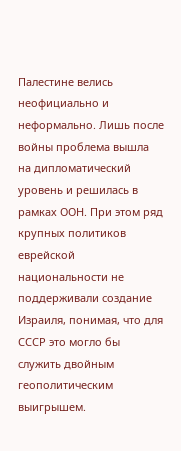Палестине велись неофициально и неформально. Лишь после войны проблема вышла на дипломатический уровень и решилась в рамках ООН. При этом ряд крупных политиков еврейской национальности не поддерживали создание Израиля, понимая, что для СССР это могло бы служить двойным геополитическим выигрышем.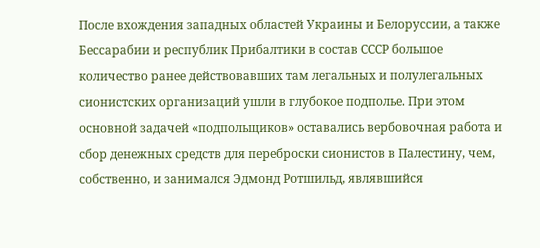После вхождения западных областей Украины и Белоруссии, а также Бессарабии и республик Прибалтики в состав СССР большое количество ранее действовавших там легальных и полулегальных сионистских организаций ушли в глубокое подполье. При этом основной задачей «подпольщиков» оставались вербовочная работа и сбор денежных средств для переброски сионистов в Палестину, чем, собственно, и занимался Эдмонд Ротшильд, являвшийся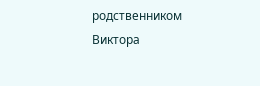родственником Виктора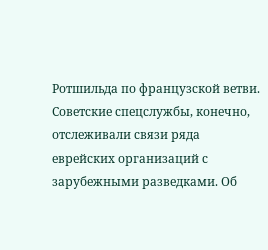Ротшильда по французской ветви. Советские спецслужбы, конечно, отслеживали связи ряда еврейских организаций с зарубежными разведками. Об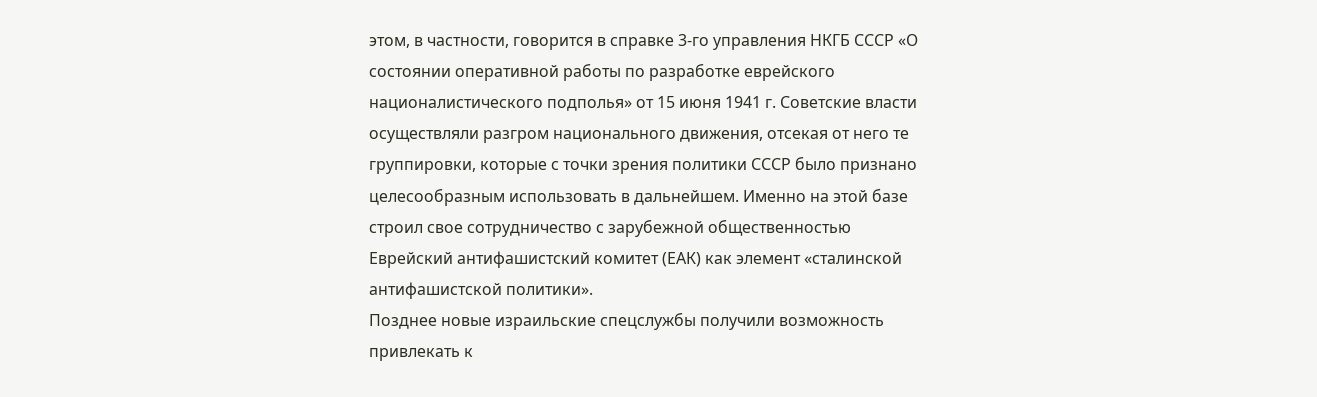этом, в частности, говорится в справке 3-го управления НКГБ СССР «О состоянии оперативной работы по разработке еврейского националистического подполья» от 15 июня 1941 г. Советские власти осуществляли разгром национального движения, отсекая от него те группировки, которые с точки зрения политики СССР было признано целесообразным использовать в дальнейшем. Именно на этой базе строил свое сотрудничество с зарубежной общественностью Еврейский антифашистский комитет (ЕАК) как элемент «сталинской антифашистской политики».
Позднее новые израильские спецслужбы получили возможность привлекать к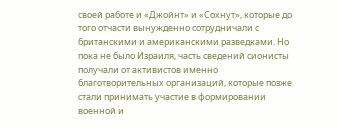своей работе и «Джойнт» и «Сохнут», которые до того отчасти вынужденно сотрудничали с британскими и американскими разведками. Но пока не было Израиля, часть сведений сионисты получали от активистов именно благотворительных организаций, которые позже стали принимать участие в формировании военной и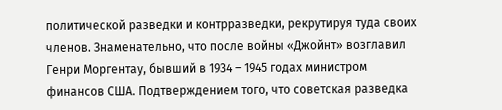политической разведки и контрразведки, рекрутируя туда своих членов. Знаменательно, что после войны «Джойнт» возглавил Генри Моргентау, бывший в 1934 – 1945 годах министром финансов США. Подтверждением того, что советская разведка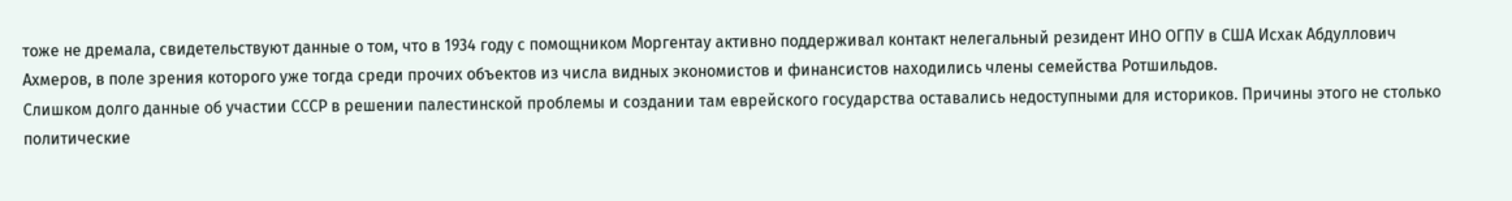тоже не дремала, свидетельствуют данные о том, что в 1934 году с помощником Моргентау активно поддерживал контакт нелегальный резидент ИНО ОГПУ в США Исхак Абдуллович Ахмеров, в поле зрения которого уже тогда среди прочих объектов из числа видных экономистов и финансистов находились члены семейства Ротшильдов.
Слишком долго данные об участии СССР в решении палестинской проблемы и создании там еврейского государства оставались недоступными для историков. Причины этого не столько политические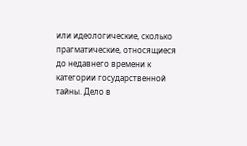или идеологические, сколько прагматические, относящиеся до недавнего времени к категории государственной тайны. Дело в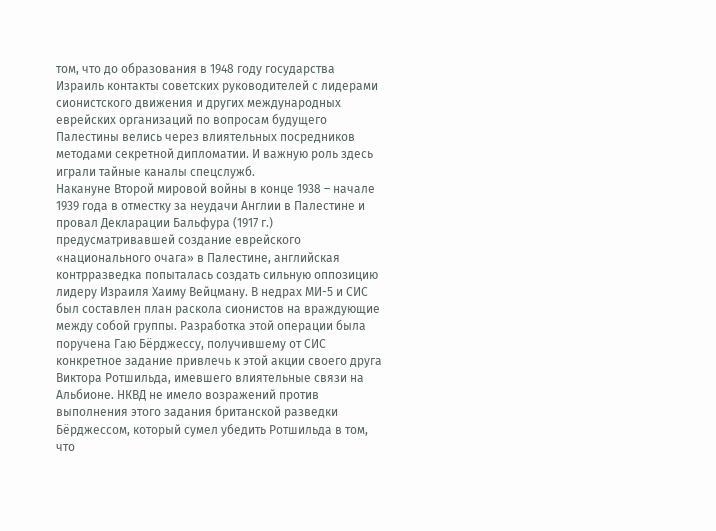том, что до образования в 1948 году государства Израиль контакты советских руководителей с лидерами сионистского движения и других международных еврейских организаций по вопросам будущего Палестины велись через влиятельных посредников методами секретной дипломатии. И важную роль здесь играли тайные каналы спецслужб.
Накануне Второй мировой войны в конце 1938 – начале 1939 года в отместку за неудачи Англии в Палестине и провал Декларации Бальфура (1917 г.) предусматривавшей создание еврейского «национального очага» в Палестине, английская контрразведка попыталась создать сильную оппозицию лидеру Израиля Хаиму Вейцману. В недрах МИ-5 и СИС был составлен план раскола сионистов на враждующие между собой группы. Разработка этой операции была поручена Гаю Бёрджессу, получившему от СИС конкретное задание привлечь к этой акции своего друга Виктора Ротшильда, имевшего влиятельные связи на Альбионе. НКВД не имело возражений против выполнения этого задания британской разведки Бёрджессом, который сумел убедить Ротшильда в том, что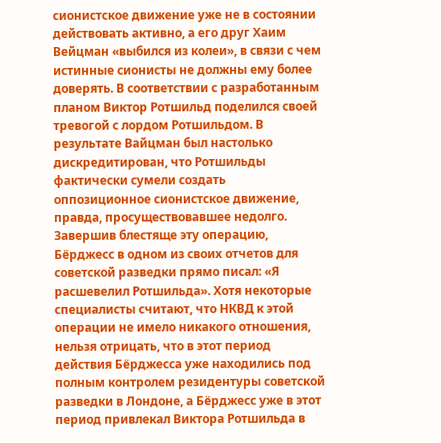сионистское движение уже не в состоянии действовать активно, а его друг Хаим Вейцман «выбился из колеи», в связи с чем истинные сионисты не должны ему более доверять. В соответствии с разработанным планом Виктор Ротшильд поделился своей тревогой с лордом Ротшильдом. В результате Вайцман был настолько дискредитирован, что Ротшильды фактически сумели создать оппозиционное сионистское движение, правда, просуществовавшее недолго. Завершив блестяще эту операцию, Бёрджесс в одном из своих отчетов для советской разведки прямо писал: «Я расшевелил Ротшильда». Хотя некоторые специалисты считают, что НКВД к этой операции не имело никакого отношения, нельзя отрицать, что в этот период действия Бёрджесса уже находились под полным контролем резидентуры советской разведки в Лондоне, а Бёрджесс уже в этот период привлекал Виктора Ротшильда в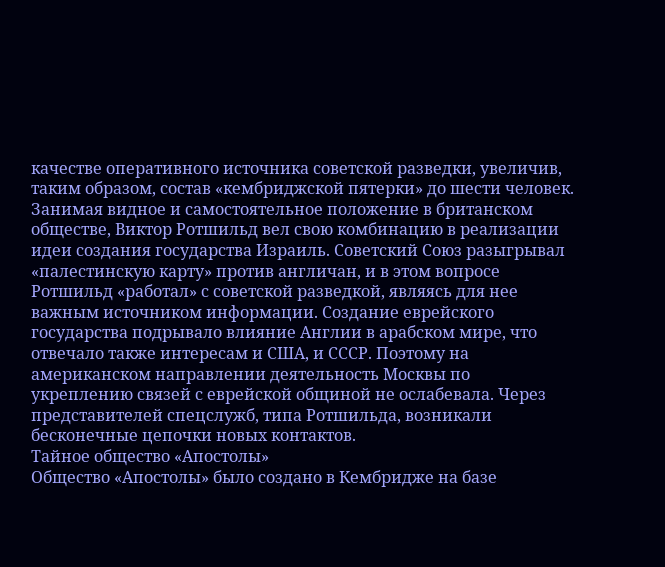качестве оперативного источника советской разведки, увеличив, таким образом, состав «кембриджской пятерки» до шести человек.
Занимая видное и самостоятельное положение в британском обществе, Виктор Ротшильд вел свою комбинацию в реализации идеи создания государства Израиль. Советский Союз разыгрывал «палестинскую карту» против англичан, и в этом вопросе Ротшильд «работал» с советской разведкой, являясь для нее важным источником информации. Создание еврейского государства подрывало влияние Англии в арабском мире, что отвечало также интересам и США, и СССР. Поэтому на американском направлении деятельность Москвы по укреплению связей с еврейской общиной не ослабевала. Через представителей спецслужб, типа Ротшильда, возникали бесконечные цепочки новых контактов.
Тайное общество «Апостолы»
Общество «Апостолы» было создано в Кембридже на базе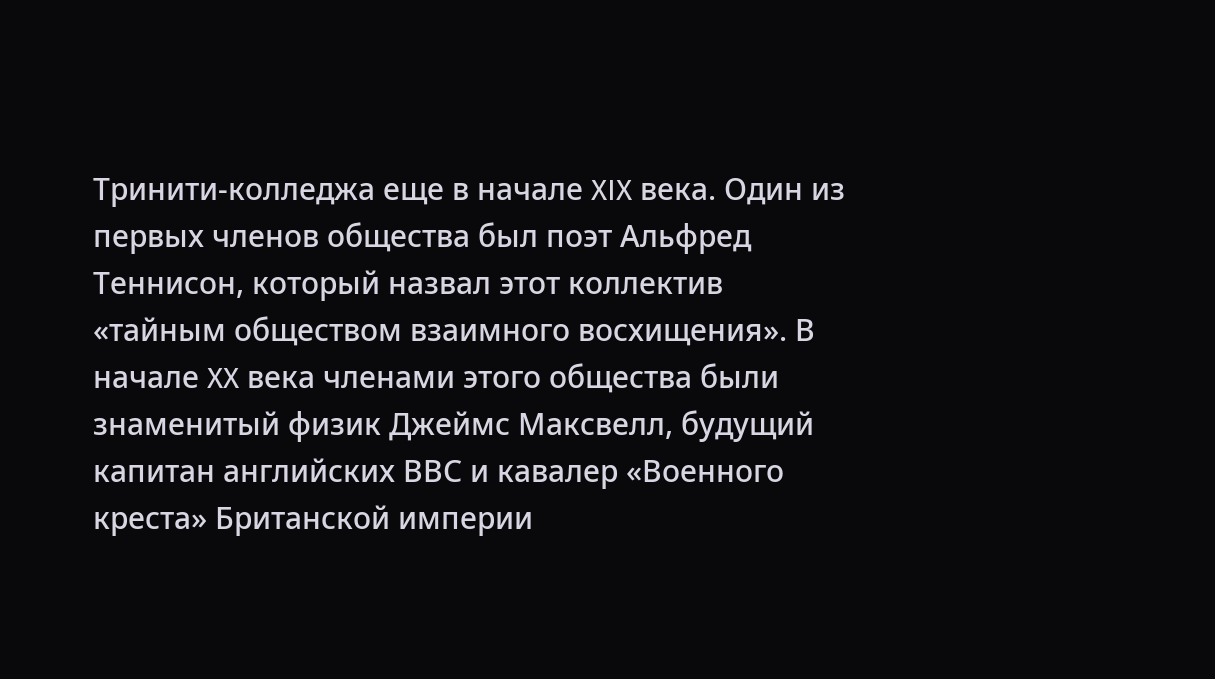Тринити-колледжа еще в начале XIX века. Один из первых членов общества был поэт Альфред Теннисон, который назвал этот коллектив «тайным обществом взаимного восхищения». В начале XX века членами этого общества были знаменитый физик Джеймс Максвелл, будущий капитан английских ВВС и кавалер «Военного креста» Британской империи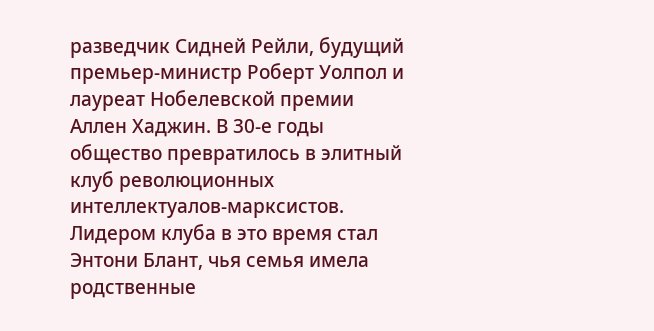разведчик Сидней Рейли, будущий премьер-министр Роберт Уолпол и лауреат Нобелевской премии Аллен Хаджин. В 30-е годы общество превратилось в элитный клуб революционных интеллектуалов-марксистов. Лидером клуба в это время стал Энтони Блант, чья семья имела родственные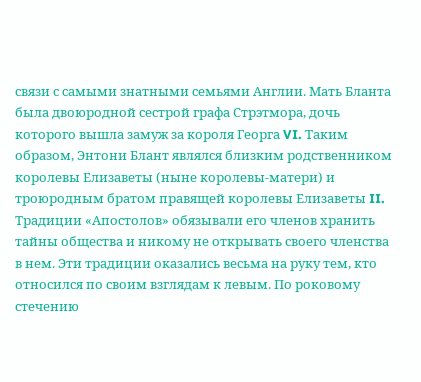связи с самыми знатными семьями Англии. Мать Бланта была двоюродной сестрой графа Стрэтмора, дочь которого вышла замуж за короля Георга VI. Таким образом, Энтони Блант являлся близким родственником королевы Елизаветы (ныне королевы-матери) и троюродным братом правящей королевы Елизаветы II.
Традиции «Апостолов» обязывали его членов хранить тайны общества и никому не открывать своего членства в нем. Эти традиции оказались весьма на руку тем, кто относился по своим взглядам к левым. По роковому стечению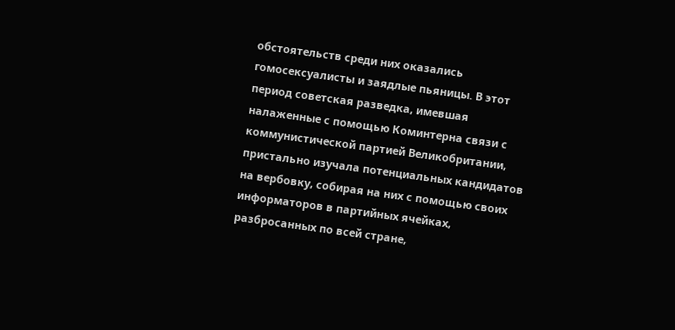обстоятельств среди них оказались гомосексуалисты и заядлые пьяницы. В этот период советская разведка, имевшая налаженные с помощью Коминтерна связи с коммунистической партией Великобритании, пристально изучала потенциальных кандидатов на вербовку, собирая на них с помощью своих информаторов в партийных ячейках, разбросанных по всей стране,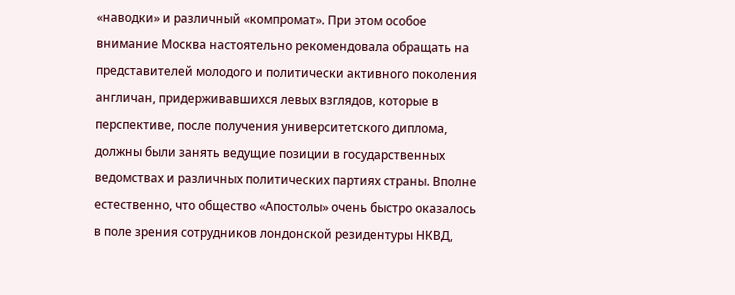«наводки» и различный «компромат». При этом особое внимание Москва настоятельно рекомендовала обращать на представителей молодого и политически активного поколения англичан, придерживавшихся левых взглядов, которые в перспективе, после получения университетского диплома, должны были занять ведущие позиции в государственных ведомствах и различных политических партиях страны. Вполне естественно, что общество «Апостолы» очень быстро оказалось в поле зрения сотрудников лондонской резидентуры НКВД,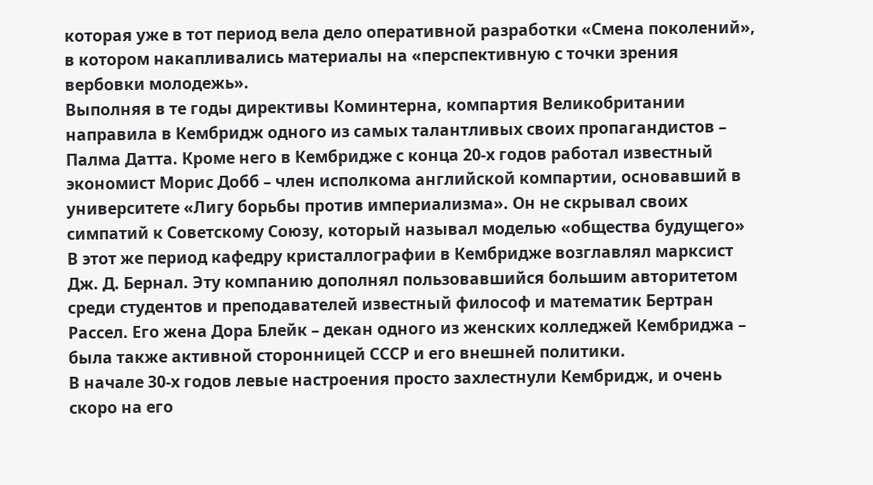которая уже в тот период вела дело оперативной разработки «Смена поколений», в котором накапливались материалы на «перспективную с точки зрения вербовки молодежь».
Выполняя в те годы директивы Коминтерна, компартия Великобритании направила в Кембридж одного из самых талантливых своих пропагандистов – Палма Датта. Кроме него в Кембридже с конца 20-х годов работал известный экономист Морис Добб – член исполкома английской компартии, основавший в университете «Лигу борьбы против империализма». Он не скрывал своих симпатий к Советскому Союзу, который называл моделью «общества будущего» В этот же период кафедру кристаллографии в Кембридже возглавлял марксист Дж. Д. Бернал. Эту компанию дополнял пользовавшийся большим авторитетом среди студентов и преподавателей известный философ и математик Бертран Рассел. Его жена Дора Блейк – декан одного из женских колледжей Кембриджа – была также активной сторонницей СССР и его внешней политики.
В начале 30-х годов левые настроения просто захлестнули Кембридж, и очень скоро на его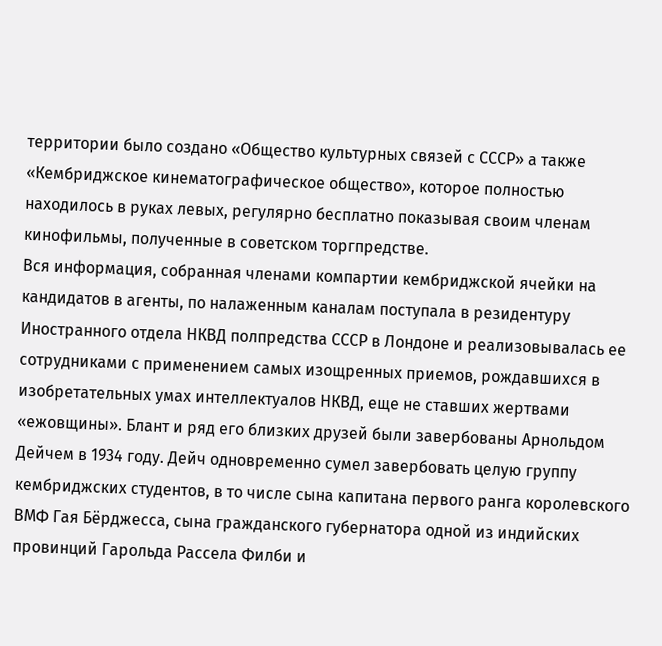территории было создано «Общество культурных связей с СССР» а также «Кембриджское кинематографическое общество», которое полностью находилось в руках левых, регулярно бесплатно показывая своим членам кинофильмы, полученные в советском торгпредстве.
Вся информация, собранная членами компартии кембриджской ячейки на кандидатов в агенты, по налаженным каналам поступала в резидентуру Иностранного отдела НКВД полпредства СССР в Лондоне и реализовывалась ее сотрудниками с применением самых изощренных приемов, рождавшихся в изобретательных умах интеллектуалов НКВД, еще не ставших жертвами «ежовщины». Блант и ряд его близких друзей были завербованы Арнольдом Дейчем в 1934 году. Дейч одновременно сумел завербовать целую группу кембриджских студентов, в то числе сына капитана первого ранга королевского ВМФ Гая Бёрджесса, сына гражданского губернатора одной из индийских провинций Гарольда Рассела Филби и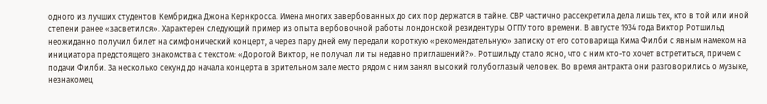одного из лучших студентов Кембриджа Джона Кернкросса. Имена многих завербованных до сих пор держатся в тайне. СВР частично рассекретила дела лишь тех, кто в той или иной степени ранее «засветился». Характерен следующий пример из опыта вербовочной работы лондонской резидентуры ОГПУ того времени. В августе 1934 года Виктор Ротшильд неожиданно получил билет на симфонический концерт, а через пару дней ему передали короткую «рекомендательную» записку от его сотоварища Кима Филби с явным намеком на инициатора предстоящего знакомства с текстом: «Дорогой Виктор, не получал ли ты недавно приглашений?». Ротшильду стало ясно, что с ним кто-то хочет встретиться, причем с подачи Филби. За несколько секунд до начала концерта в зрительном зале место рядом с ним занял высокий голубоглазый человек. Во время антракта они разговорились о музыке, незнакомец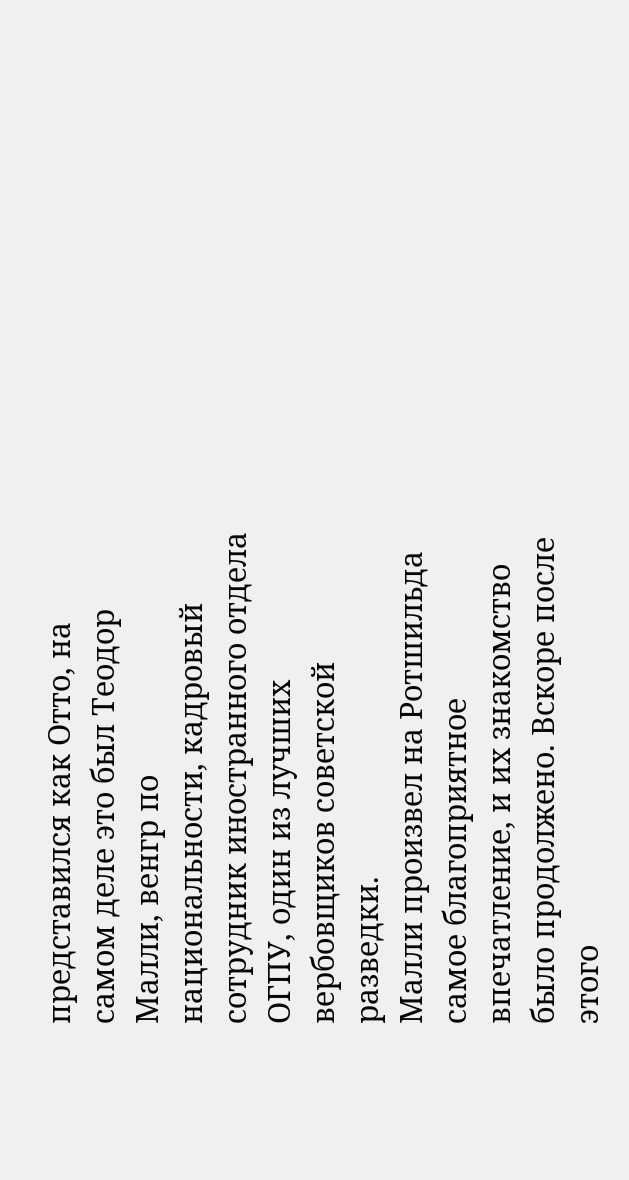представился как Отто, на самом деле это был Теодор Малли, венгр по национальности, кадровый сотрудник иностранного отдела ОГПУ, один из лучших вербовщиков советской разведки.
Малли произвел на Ротшильда самое благоприятное впечатление, и их знакомство было продолжено. Вскоре после этого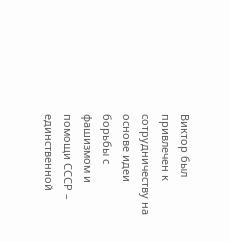Виктор был привлечен к сотрудничеству на основе идеи борьбы с фашизмом и помощи СССР – единственной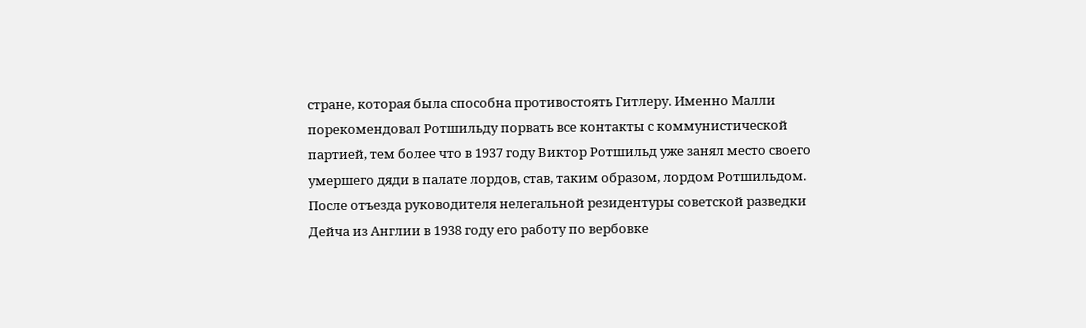стране, которая была способна противостоять Гитлеру. Именно Малли порекомендовал Ротшильду порвать все контакты с коммунистической партией, тем более что в 1937 году Виктор Ротшильд уже занял место своего умершего дяди в палате лордов, став, таким образом, лордом Ротшильдом.
После отъезда руководителя нелегальной резидентуры советской разведки Дейча из Англии в 1938 году его работу по вербовке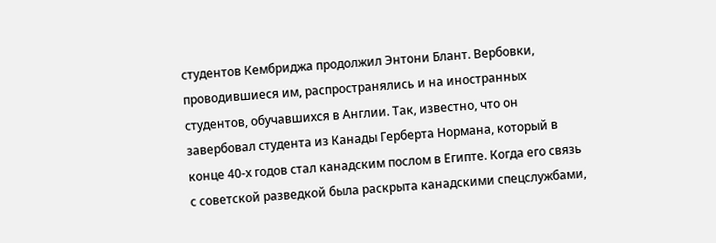студентов Кембриджа продолжил Энтони Блант. Вербовки, проводившиеся им, распространялись и на иностранных студентов, обучавшихся в Англии. Так, известно, что он завербовал студента из Канады Герберта Нормана, который в конце 40-х годов стал канадским послом в Египте. Когда его связь с советской разведкой была раскрыта канадскими спецслужбами,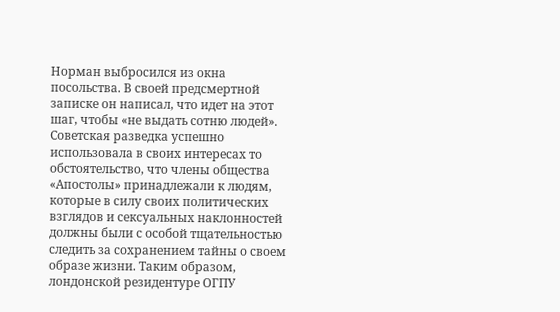Норман выбросился из окна посольства. В своей предсмертной записке он написал, что идет на этот шаг, чтобы «не выдать сотню людей».
Советская разведка успешно использовала в своих интересах то обстоятельство, что члены общества «Апостолы» принадлежали к людям, которые в силу своих политических взглядов и сексуальных наклонностей должны были с особой тщательностью следить за сохранением тайны о своем образе жизни. Таким образом, лондонской резидентуре ОГПУ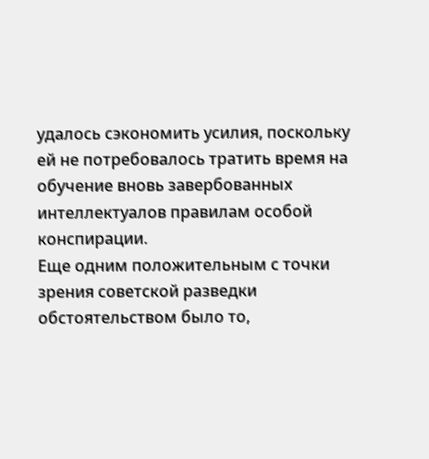удалось сэкономить усилия, поскольку ей не потребовалось тратить время на обучение вновь завербованных интеллектуалов правилам особой конспирации.
Еще одним положительным с точки зрения советской разведки обстоятельством было то,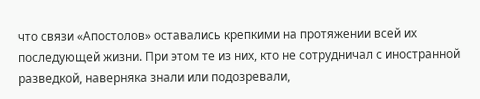что связи «Апостолов» оставались крепкими на протяжении всей их последующей жизни. При этом те из них, кто не сотрудничал с иностранной разведкой, наверняка знали или подозревали,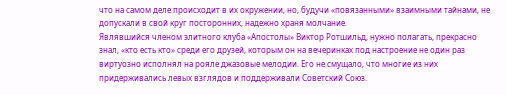что на самом деле происходит в их окружении, но, будучи «повязанными» взаимными тайнами, не допускали в свой круг посторонних, надежно храня молчание.
Являвшийся членом элитного клуба «Апостолы» Виктор Ротшильд, нужно полагать, прекрасно знал, «кто есть кто» среди его друзей, которым он на вечеринках под настроение не один раз виртуозно исполнял на рояле джазовые мелодии. Его не смущало, что многие из них придерживались левых взглядов и поддерживали Советский Союз.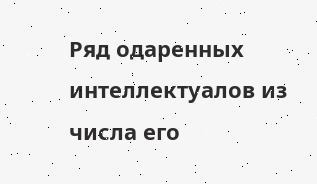Ряд одаренных интеллектуалов из числа его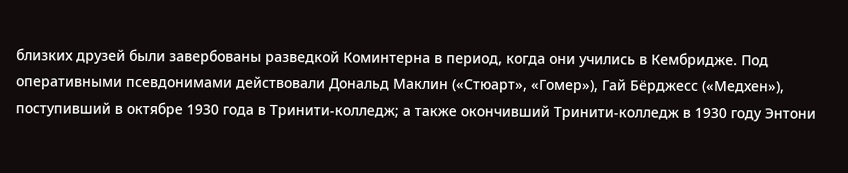близких друзей были завербованы разведкой Коминтерна в период, когда они учились в Кембридже. Под оперативными псевдонимами действовали Дональд Маклин («Стюарт», «Гомер»), Гай Бёрджесс («Медхен»), поступивший в октябре 1930 года в Тринити-колледж; а также окончивший Тринити-колледж в 1930 году Энтони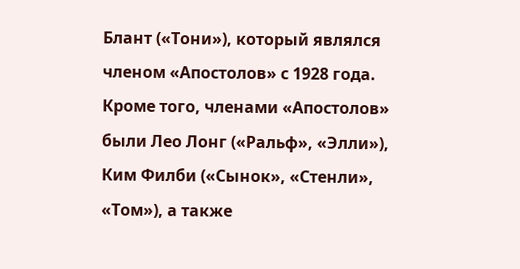Блант («Тони»), который являлся членом «Апостолов» с 1928 года. Кроме того, членами «Апостолов» были Лео Лонг («Ральф», «Элли»), Ким Филби («Сынок», «Стенли», «Том»), а также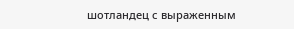шотландец с выраженным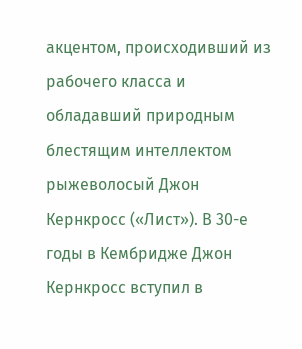акцентом, происходивший из рабочего класса и обладавший природным блестящим интеллектом рыжеволосый Джон Кернкросс («Лист»). В 30-е годы в Кембридже Джон Кернкросс вступил в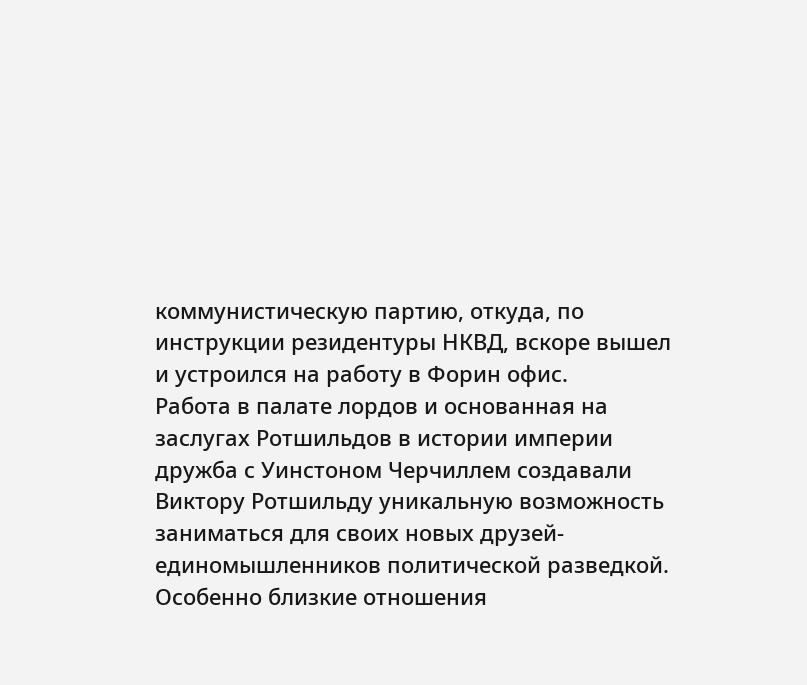коммунистическую партию, откуда, по инструкции резидентуры НКВД, вскоре вышел и устроился на работу в Форин офис.
Работа в палате лордов и основанная на заслугах Ротшильдов в истории империи дружба с Уинстоном Черчиллем создавали Виктору Ротшильду уникальную возможность заниматься для своих новых друзей-единомышленников политической разведкой.
Особенно близкие отношения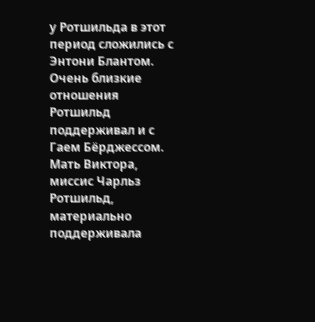у Ротшильда в этот период сложились с Энтони Блантом.
Очень близкие отношения Ротшильд поддерживал и с Гаем Бёрджессом. Мать Виктора, миссис Чарльз Ротшильд, материально поддерживала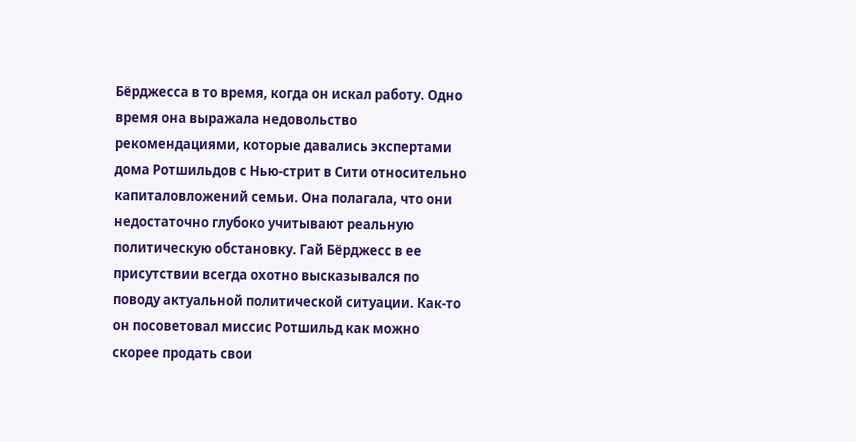Бёрджесса в то время, когда он искал работу. Одно время она выражала недовольство рекомендациями, которые давались экспертами дома Ротшильдов с Нью-стрит в Сити относительно капиталовложений семьи. Она полагала, что они недостаточно глубоко учитывают реальную политическую обстановку. Гай Бёрджесс в ее присутствии всегда охотно высказывался по поводу актуальной политической ситуации. Как-то он посоветовал миссис Ротшильд как можно скорее продать свои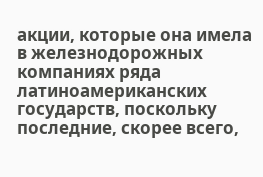акции, которые она имела в железнодорожных компаниях ряда латиноамериканских государств, поскольку последние, скорее всего,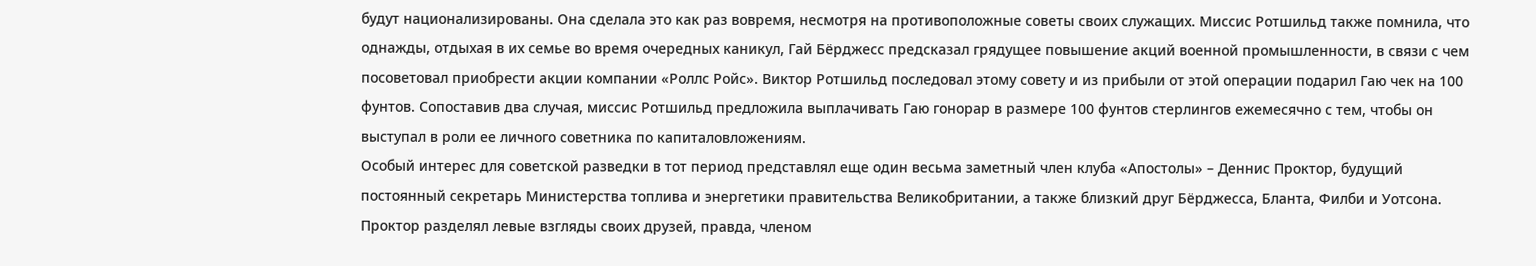будут национализированы. Она сделала это как раз вовремя, несмотря на противоположные советы своих служащих. Миссис Ротшильд также помнила, что однажды, отдыхая в их семье во время очередных каникул, Гай Бёрджесс предсказал грядущее повышение акций военной промышленности, в связи с чем посоветовал приобрести акции компании «Роллс Ройс». Виктор Ротшильд последовал этому совету и из прибыли от этой операции подарил Гаю чек на 100 фунтов. Сопоставив два случая, миссис Ротшильд предложила выплачивать Гаю гонорар в размере 100 фунтов стерлингов ежемесячно с тем, чтобы он выступал в роли ее личного советника по капиталовложениям.
Особый интерес для советской разведки в тот период представлял еще один весьма заметный член клуба «Апостолы» – Деннис Проктор, будущий постоянный секретарь Министерства топлива и энергетики правительства Великобритании, а также близкий друг Бёрджесса, Бланта, Филби и Уотсона. Проктор разделял левые взгляды своих друзей, правда, членом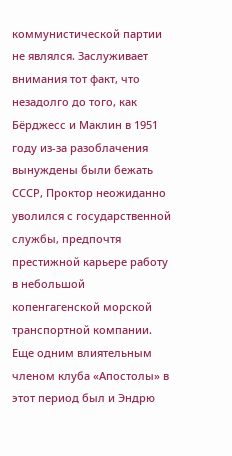коммунистической партии не являлся. Заслуживает внимания тот факт, что незадолго до того, как Бёрджесс и Маклин в 1951 году из-за разоблачения вынуждены были бежать СССР, Проктор неожиданно уволился с государственной службы, предпочтя престижной карьере работу в небольшой копенгагенской морской транспортной компании.
Еще одним влиятельным членом клуба «Апостолы» в этот период был и Эндрю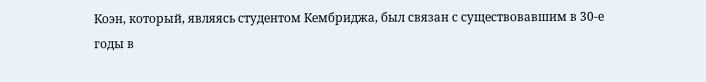Коэн, который, являясь студентом Кембриджа, был связан с существовавшим в 30-е годы в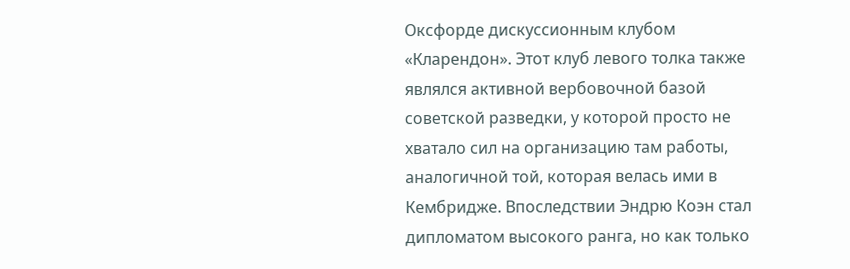Оксфорде дискуссионным клубом «Кларендон». Этот клуб левого толка также являлся активной вербовочной базой советской разведки, у которой просто не хватало сил на организацию там работы, аналогичной той, которая велась ими в Кембридже. Впоследствии Эндрю Коэн стал дипломатом высокого ранга, но как только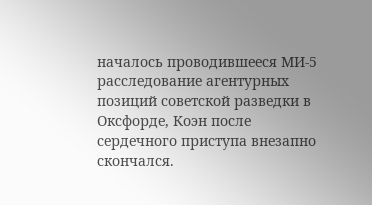началось проводившееся МИ-5 расследование агентурных позиций советской разведки в Оксфорде, Коэн после сердечного приступа внезапно скончался.